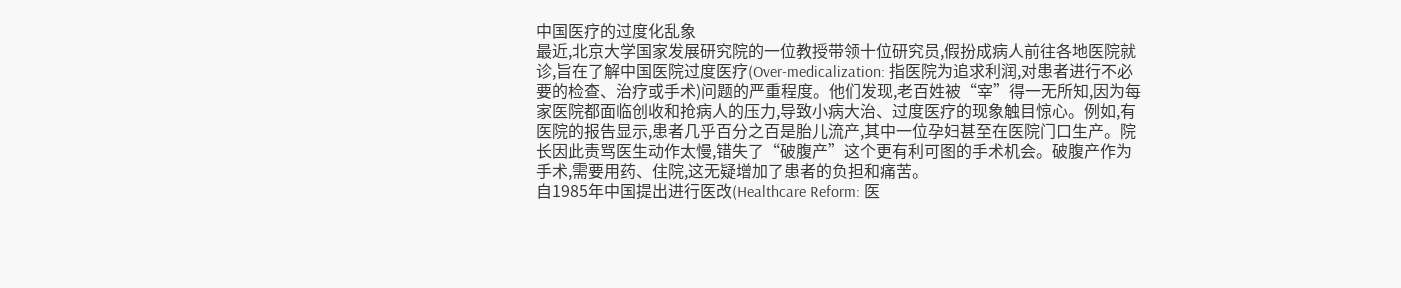中国医疗的过度化乱象
最近,北京大学国家发展研究院的一位教授带领十位研究员,假扮成病人前往各地医院就诊,旨在了解中国医院过度医疗(Over-medicalization: 指医院为追求利润,对患者进行不必要的检查、治疗或手术)问题的严重程度。他们发现,老百姓被“宰”得一无所知,因为每家医院都面临创收和抢病人的压力,导致小病大治、过度医疗的现象触目惊心。例如,有医院的报告显示,患者几乎百分之百是胎儿流产,其中一位孕妇甚至在医院门口生产。院长因此责骂医生动作太慢,错失了“破腹产”这个更有利可图的手术机会。破腹产作为手术,需要用药、住院,这无疑增加了患者的负担和痛苦。
自1985年中国提出进行医改(Healthcare Reform: 医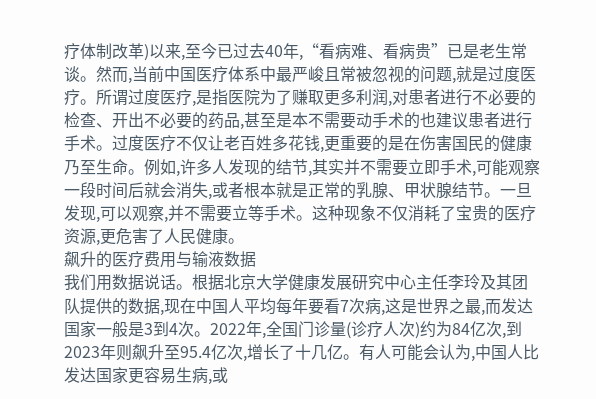疗体制改革)以来,至今已过去40年,“看病难、看病贵”已是老生常谈。然而,当前中国医疗体系中最严峻且常被忽视的问题,就是过度医疗。所谓过度医疗,是指医院为了赚取更多利润,对患者进行不必要的检查、开出不必要的药品,甚至是本不需要动手术的也建议患者进行手术。过度医疗不仅让老百姓多花钱,更重要的是在伤害国民的健康乃至生命。例如,许多人发现的结节,其实并不需要立即手术,可能观察一段时间后就会消失,或者根本就是正常的乳腺、甲状腺结节。一旦发现,可以观察,并不需要立等手术。这种现象不仅消耗了宝贵的医疗资源,更危害了人民健康。
飙升的医疗费用与输液数据
我们用数据说话。根据北京大学健康发展研究中心主任李玲及其团队提供的数据,现在中国人平均每年要看7次病,这是世界之最,而发达国家一般是3到4次。2022年,全国门诊量(诊疗人次)约为84亿次,到2023年则飙升至95.4亿次,增长了十几亿。有人可能会认为,中国人比发达国家更容易生病,或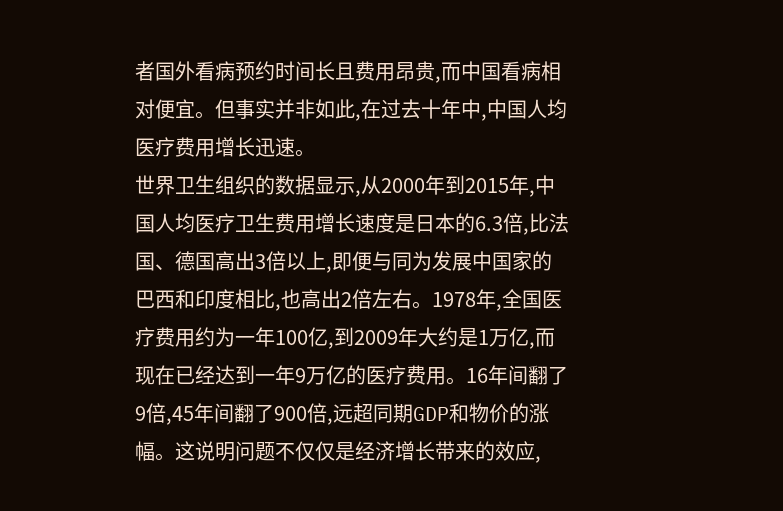者国外看病预约时间长且费用昂贵,而中国看病相对便宜。但事实并非如此,在过去十年中,中国人均医疗费用增长迅速。
世界卫生组织的数据显示,从2000年到2015年,中国人均医疗卫生费用增长速度是日本的6.3倍,比法国、德国高出3倍以上,即便与同为发展中国家的巴西和印度相比,也高出2倍左右。1978年,全国医疗费用约为一年100亿,到2009年大约是1万亿,而现在已经达到一年9万亿的医疗费用。16年间翻了9倍,45年间翻了900倍,远超同期GDP和物价的涨幅。这说明问题不仅仅是经济增长带来的效应,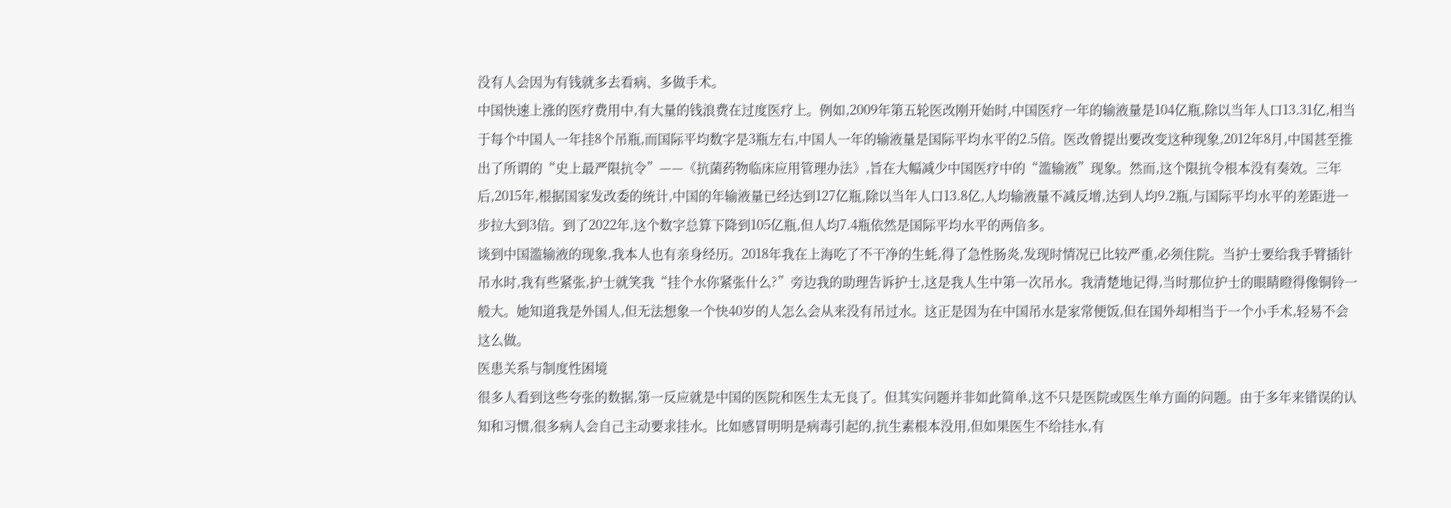没有人会因为有钱就多去看病、多做手术。
中国快速上涨的医疗费用中,有大量的钱浪费在过度医疗上。例如,2009年第五轮医改刚开始时,中国医疗一年的输液量是104亿瓶,除以当年人口13.31亿,相当于每个中国人一年挂8个吊瓶,而国际平均数字是3瓶左右,中国人一年的输液量是国际平均水平的2.5倍。医改曾提出要改变这种现象,2012年8月,中国甚至推出了所谓的“史上最严限抗令”——《抗菌药物临床应用管理办法》,旨在大幅减少中国医疗中的“滥输液”现象。然而,这个限抗令根本没有奏效。三年后,2015年,根据国家发改委的统计,中国的年输液量已经达到127亿瓶,除以当年人口13.8亿,人均输液量不减反增,达到人均9.2瓶,与国际平均水平的差距进一步拉大到3倍。到了2022年,这个数字总算下降到105亿瓶,但人均7.4瓶依然是国际平均水平的两倍多。
谈到中国滥输液的现象,我本人也有亲身经历。2018年我在上海吃了不干净的生蚝,得了急性肠炎,发现时情况已比较严重,必须住院。当护士要给我手臂插针吊水时,我有些紧张,护士就笑我“挂个水你紧张什么?”旁边我的助理告诉护士,这是我人生中第一次吊水。我清楚地记得,当时那位护士的眼睛瞪得像铜铃一般大。她知道我是外国人,但无法想象一个快40岁的人怎么会从来没有吊过水。这正是因为在中国吊水是家常便饭,但在国外却相当于一个小手术,轻易不会这么做。
医患关系与制度性困境
很多人看到这些夸张的数据,第一反应就是中国的医院和医生太无良了。但其实问题并非如此简单,这不只是医院或医生单方面的问题。由于多年来错误的认知和习惯,很多病人会自己主动要求挂水。比如感冒明明是病毒引起的,抗生素根本没用,但如果医生不给挂水,有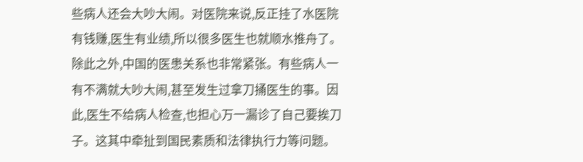些病人还会大吵大闹。对医院来说,反正挂了水医院有钱赚,医生有业绩,所以很多医生也就顺水推舟了。
除此之外,中国的医患关系也非常紧张。有些病人一有不满就大吵大闹,甚至发生过拿刀捅医生的事。因此,医生不给病人检查,也担心万一漏诊了自己要挨刀子。这其中牵扯到国民素质和法律执行力等问题。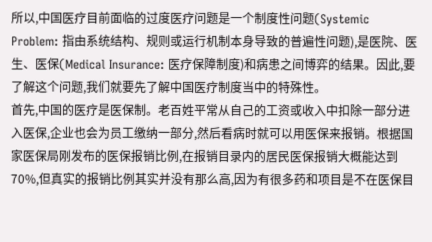所以,中国医疗目前面临的过度医疗问题是一个制度性问题(Systemic Problem: 指由系统结构、规则或运行机制本身导致的普遍性问题),是医院、医生、医保(Medical Insurance: 医疗保障制度)和病患之间博弈的结果。因此,要了解这个问题,我们就要先了解中国医疗制度当中的特殊性。
首先,中国的医疗是医保制。老百姓平常从自己的工资或收入中扣除一部分进入医保,企业也会为员工缴纳一部分,然后看病时就可以用医保来报销。根据国家医保局刚发布的医保报销比例,在报销目录内的居民医保报销大概能达到70%,但真实的报销比例其实并没有那么高,因为有很多药和项目是不在医保目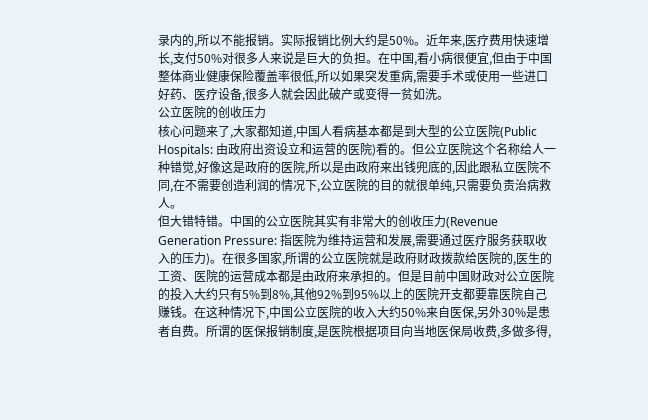录内的,所以不能报销。实际报销比例大约是50%。近年来,医疗费用快速增长,支付50%对很多人来说是巨大的负担。在中国,看小病很便宜,但由于中国整体商业健康保险覆盖率很低,所以如果突发重病,需要手术或使用一些进口好药、医疗设备,很多人就会因此破产或变得一贫如洗。
公立医院的创收压力
核心问题来了,大家都知道,中国人看病基本都是到大型的公立医院(Public Hospitals: 由政府出资设立和运营的医院)看的。但公立医院这个名称给人一种错觉,好像这是政府的医院,所以是由政府来出钱兜底的,因此跟私立医院不同,在不需要创造利润的情况下,公立医院的目的就很单纯,只需要负责治病救人。
但大错特错。中国的公立医院其实有非常大的创收压力(Revenue Generation Pressure: 指医院为维持运营和发展,需要通过医疗服务获取收入的压力)。在很多国家,所谓的公立医院就是政府财政拨款给医院的,医生的工资、医院的运营成本都是由政府来承担的。但是目前中国财政对公立医院的投入大约只有5%到8%,其他92%到95%以上的医院开支都要靠医院自己赚钱。在这种情况下,中国公立医院的收入大约50%来自医保,另外30%是患者自费。所谓的医保报销制度,是医院根据项目向当地医保局收费,多做多得,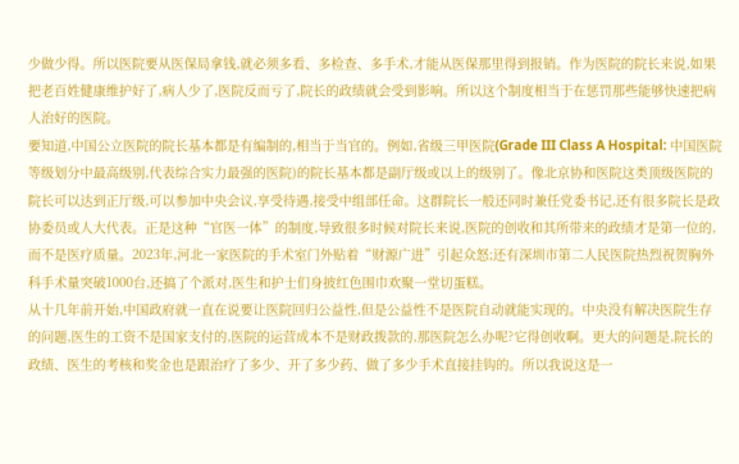少做少得。所以医院要从医保局拿钱,就必须多看、多检查、多手术,才能从医保那里得到报销。作为医院的院长来说,如果把老百姓健康维护好了,病人少了,医院反而亏了,院长的政绩就会受到影响。所以这个制度相当于在惩罚那些能够快速把病人治好的医院。
要知道,中国公立医院的院长基本都是有编制的,相当于当官的。例如,省级三甲医院(Grade III Class A Hospital: 中国医院等级划分中最高级别,代表综合实力最强的医院)的院长基本都是副厅级或以上的级别了。像北京协和医院这类顶级医院的院长可以达到正厅级,可以参加中央会议,享受待遇,接受中组部任命。这群院长一般还同时兼任党委书记,还有很多院长是政协委员或人大代表。正是这种“官医一体”的制度,导致很多时候对院长来说,医院的创收和其所带来的政绩才是第一位的,而不是医疗质量。2023年,河北一家医院的手术室门外贴着“财源广进”引起众怒;还有深圳市第二人民医院热烈祝贺胸外科手术量突破1000台,还搞了个派对,医生和护士们身披红色围巾欢聚一堂切蛋糕。
从十几年前开始,中国政府就一直在说要让医院回归公益性,但是公益性不是医院自动就能实现的。中央没有解决医院生存的问题,医生的工资不是国家支付的,医院的运营成本不是财政拨款的,那医院怎么办呢?它得创收啊。更大的问题是,院长的政绩、医生的考核和奖金也是跟治疗了多少、开了多少药、做了多少手术直接挂钩的。所以我说这是一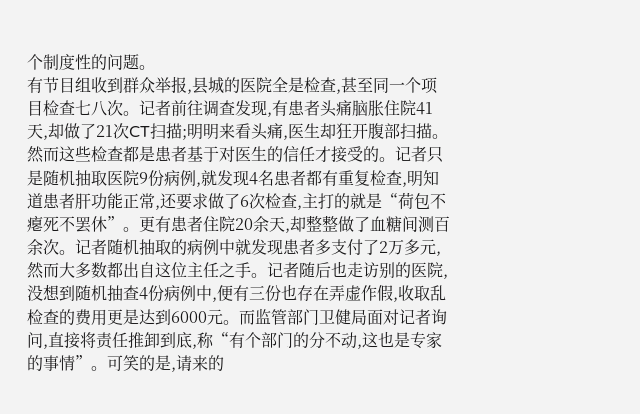个制度性的问题。
有节目组收到群众举报,县城的医院全是检查,甚至同一个项目检查七八次。记者前往调查发现,有患者头痛脑胀住院41天,却做了21次CT扫描;明明来看头痛,医生却狂开腹部扫描。然而这些检查都是患者基于对医生的信任才接受的。记者只是随机抽取医院9份病例,就发现4名患者都有重复检查,明知道患者肝功能正常,还要求做了6次检查,主打的就是“荷包不瘪死不罢休”。更有患者住院20余天,却整整做了血糖间测百余次。记者随机抽取的病例中就发现患者多支付了2万多元,然而大多数都出自这位主任之手。记者随后也走访别的医院,没想到随机抽查4份病例中,便有三份也存在弄虚作假,收取乱检查的费用更是达到6000元。而监管部门卫健局面对记者询问,直接将责任推卸到底,称“有个部门的分不动,这也是专家的事情”。可笑的是,请来的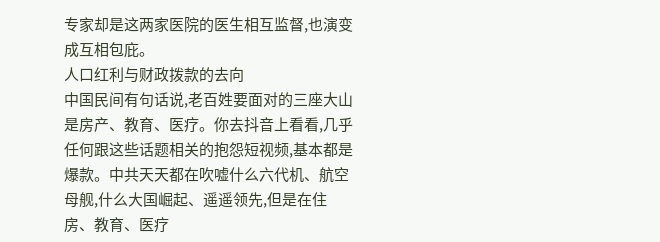专家却是这两家医院的医生相互监督,也演变成互相包庇。
人口红利与财政拨款的去向
中国民间有句话说,老百姓要面对的三座大山是房产、教育、医疗。你去抖音上看看,几乎任何跟这些话题相关的抱怨短视频,基本都是爆款。中共天天都在吹嘘什么六代机、航空母舰,什么大国崛起、遥遥领先,但是在住房、教育、医疗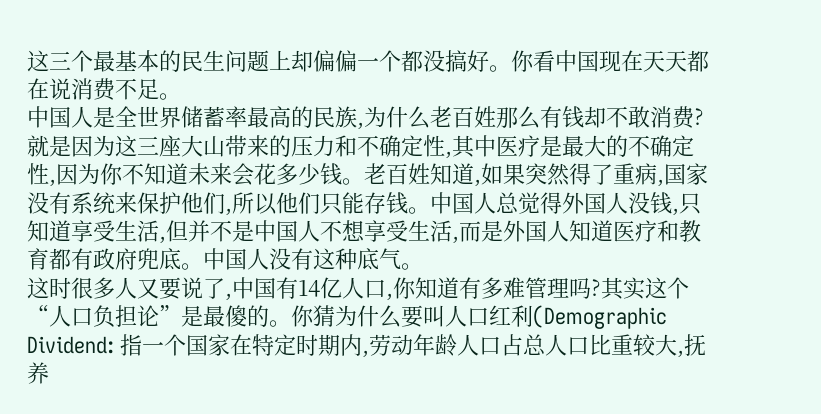这三个最基本的民生问题上却偏偏一个都没搞好。你看中国现在天天都在说消费不足。
中国人是全世界储蓄率最高的民族,为什么老百姓那么有钱却不敢消费?就是因为这三座大山带来的压力和不确定性,其中医疗是最大的不确定性,因为你不知道未来会花多少钱。老百姓知道,如果突然得了重病,国家没有系统来保护他们,所以他们只能存钱。中国人总觉得外国人没钱,只知道享受生活,但并不是中国人不想享受生活,而是外国人知道医疗和教育都有政府兜底。中国人没有这种底气。
这时很多人又要说了,中国有14亿人口,你知道有多难管理吗?其实这个“人口负担论”是最傻的。你猜为什么要叫人口红利(Demographic Dividend: 指一个国家在特定时期内,劳动年龄人口占总人口比重较大,抚养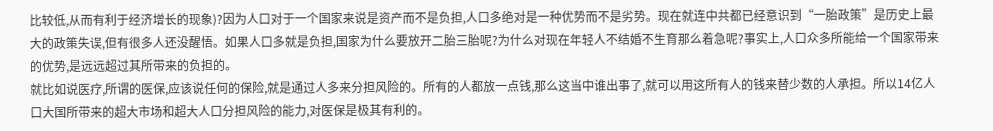比较低,从而有利于经济增长的现象)?因为人口对于一个国家来说是资产而不是负担,人口多绝对是一种优势而不是劣势。现在就连中共都已经意识到“一胎政策”是历史上最大的政策失误,但有很多人还没醒悟。如果人口多就是负担,国家为什么要放开二胎三胎呢?为什么对现在年轻人不结婚不生育那么着急呢?事实上,人口众多所能给一个国家带来的优势,是远远超过其所带来的负担的。
就比如说医疗,所谓的医保,应该说任何的保险,就是通过人多来分担风险的。所有的人都放一点钱,那么这当中谁出事了,就可以用这所有人的钱来替少数的人承担。所以14亿人口大国所带来的超大市场和超大人口分担风险的能力,对医保是极其有利的。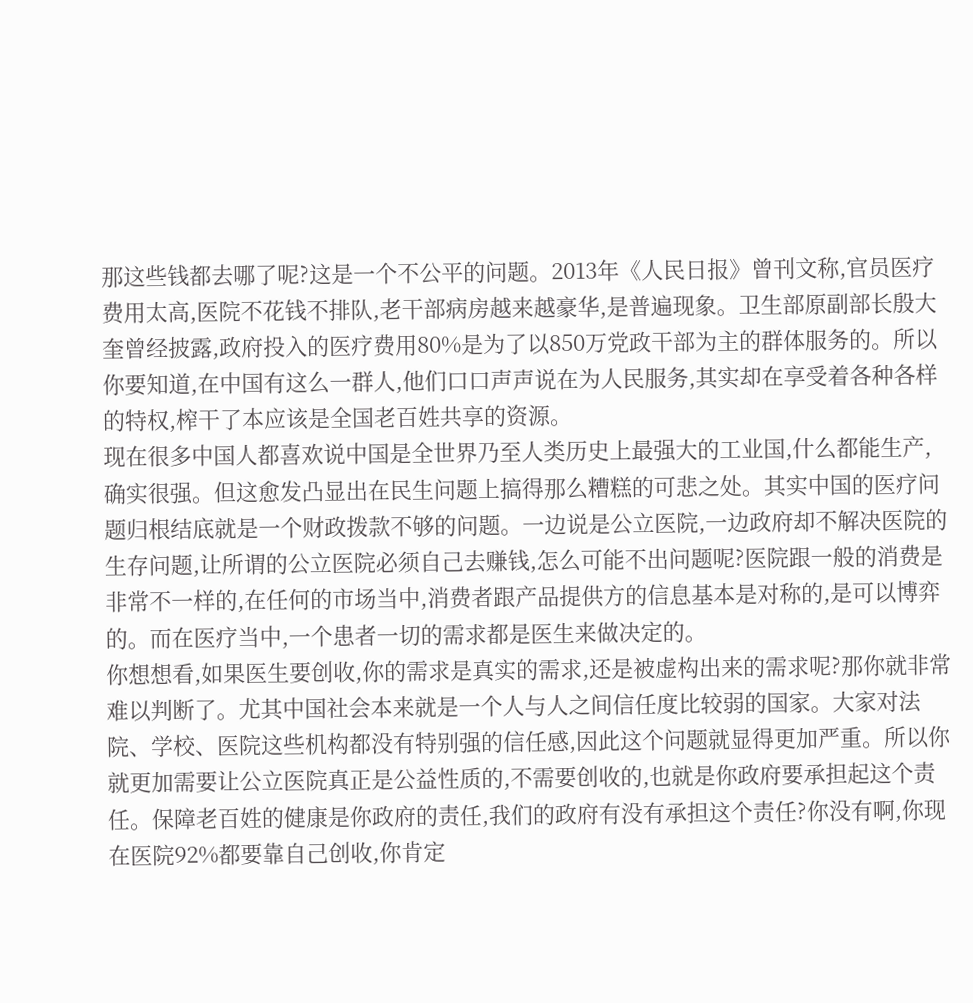那这些钱都去哪了呢?这是一个不公平的问题。2013年《人民日报》曾刊文称,官员医疗费用太高,医院不花钱不排队,老干部病房越来越豪华,是普遍现象。卫生部原副部长殷大奎曾经披露,政府投入的医疗费用80%是为了以850万党政干部为主的群体服务的。所以你要知道,在中国有这么一群人,他们口口声声说在为人民服务,其实却在享受着各种各样的特权,榨干了本应该是全国老百姓共享的资源。
现在很多中国人都喜欢说中国是全世界乃至人类历史上最强大的工业国,什么都能生产,确实很强。但这愈发凸显出在民生问题上搞得那么糟糕的可悲之处。其实中国的医疗问题归根结底就是一个财政拨款不够的问题。一边说是公立医院,一边政府却不解决医院的生存问题,让所谓的公立医院必须自己去赚钱,怎么可能不出问题呢?医院跟一般的消费是非常不一样的,在任何的市场当中,消费者跟产品提供方的信息基本是对称的,是可以博弈的。而在医疗当中,一个患者一切的需求都是医生来做决定的。
你想想看,如果医生要创收,你的需求是真实的需求,还是被虚构出来的需求呢?那你就非常难以判断了。尤其中国社会本来就是一个人与人之间信任度比较弱的国家。大家对法院、学校、医院这些机构都没有特别强的信任感,因此这个问题就显得更加严重。所以你就更加需要让公立医院真正是公益性质的,不需要创收的,也就是你政府要承担起这个责任。保障老百姓的健康是你政府的责任,我们的政府有没有承担这个责任?你没有啊,你现在医院92%都要靠自己创收,你肯定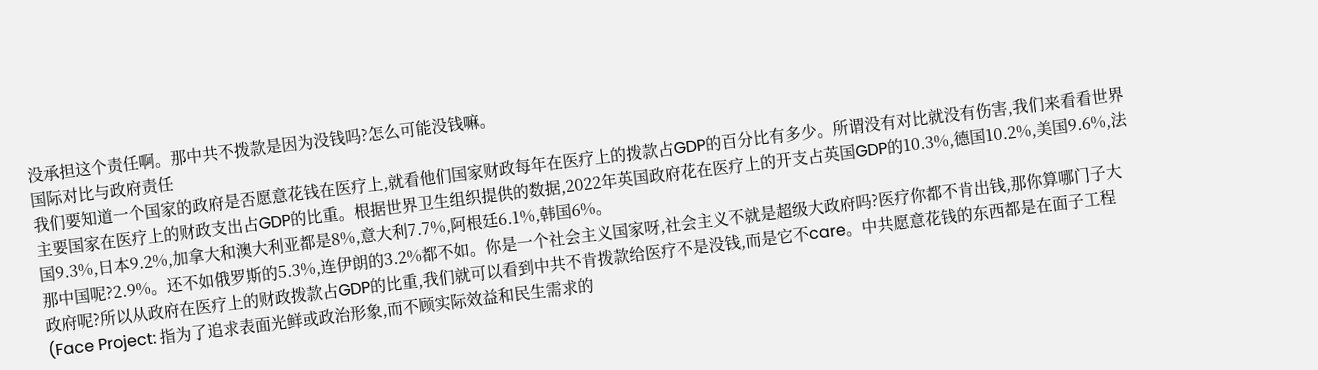没承担这个责任啊。那中共不拨款是因为没钱吗?怎么可能没钱嘛。
国际对比与政府责任
我们要知道一个国家的政府是否愿意花钱在医疗上,就看他们国家财政每年在医疗上的拨款占GDP的百分比有多少。所谓没有对比就没有伤害,我们来看看世界主要国家在医疗上的财政支出占GDP的比重。根据世界卫生组织提供的数据,2022年英国政府花在医疗上的开支占英国GDP的10.3%,德国10.2%,美国9.6%,法国9.3%,日本9.2%,加拿大和澳大利亚都是8%,意大利7.7%,阿根廷6.1%,韩国6%。
那中国呢?2.9%。还不如俄罗斯的5.3%,连伊朗的3.2%都不如。你是一个社会主义国家呀,社会主义不就是超级大政府吗?医疗你都不肯出钱,那你算哪门子大政府呢?所以从政府在医疗上的财政拨款占GDP的比重,我们就可以看到中共不肯拨款给医疗不是没钱,而是它不care。中共愿意花钱的东西都是在面子工程(Face Project: 指为了追求表面光鲜或政治形象,而不顾实际效益和民生需求的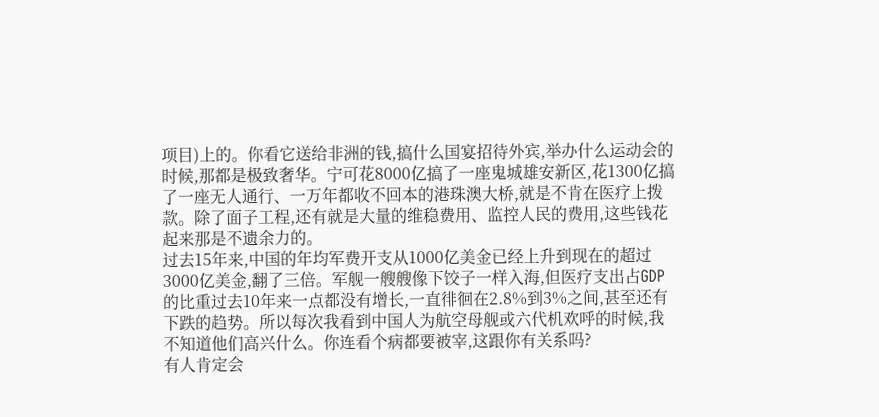项目)上的。你看它送给非洲的钱,搞什么国宴招待外宾,举办什么运动会的时候,那都是极致奢华。宁可花8000亿搞了一座鬼城雄安新区,花1300亿搞了一座无人通行、一万年都收不回本的港珠澳大桥,就是不肯在医疗上拨款。除了面子工程,还有就是大量的维稳费用、监控人民的费用,这些钱花起来那是不遗余力的。
过去15年来,中国的年均军费开支从1000亿美金已经上升到现在的超过3000亿美金,翻了三倍。军舰一艘艘像下饺子一样入海,但医疗支出占GDP的比重过去10年来一点都没有增长,一直徘徊在2.8%到3%之间,甚至还有下跌的趋势。所以每次我看到中国人为航空母舰或六代机欢呼的时候,我不知道他们高兴什么。你连看个病都要被宰,这跟你有关系吗?
有人肯定会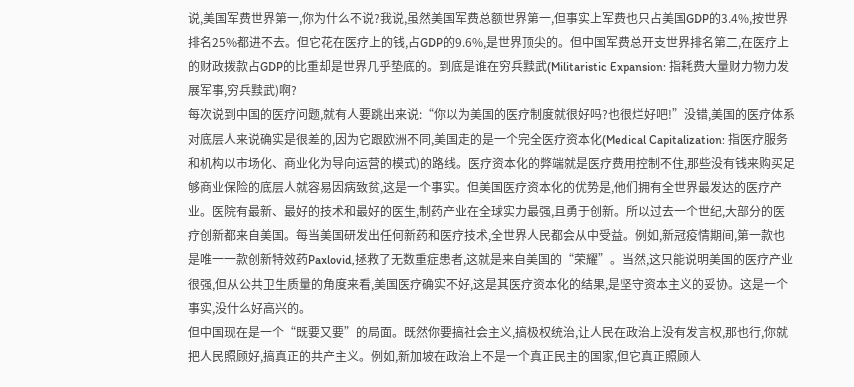说,美国军费世界第一,你为什么不说?我说,虽然美国军费总额世界第一,但事实上军费也只占美国GDP的3.4%,按世界排名25%都进不去。但它花在医疗上的钱,占GDP的9.6%,是世界顶尖的。但中国军费总开支世界排名第二,在医疗上的财政拨款占GDP的比重却是世界几乎垫底的。到底是谁在穷兵黩武(Militaristic Expansion: 指耗费大量财力物力发展军事,穷兵黩武)啊?
每次说到中国的医疗问题,就有人要跳出来说:“你以为美国的医疗制度就很好吗?也很烂好吧!”没错,美国的医疗体系对底层人来说确实是很差的,因为它跟欧洲不同,美国走的是一个完全医疗资本化(Medical Capitalization: 指医疗服务和机构以市场化、商业化为导向运营的模式)的路线。医疗资本化的弊端就是医疗费用控制不住,那些没有钱来购买足够商业保险的底层人就容易因病致贫,这是一个事实。但美国医疗资本化的优势是,他们拥有全世界最发达的医疗产业。医院有最新、最好的技术和最好的医生,制药产业在全球实力最强,且勇于创新。所以过去一个世纪,大部分的医疗创新都来自美国。每当美国研发出任何新药和医疗技术,全世界人民都会从中受益。例如,新冠疫情期间,第一款也是唯一一款创新特效药Paxlovid,拯救了无数重症患者,这就是来自美国的“荣耀”。当然,这只能说明美国的医疗产业很强,但从公共卫生质量的角度来看,美国医疗确实不好,这是其医疗资本化的结果,是坚守资本主义的妥协。这是一个事实,没什么好高兴的。
但中国现在是一个“既要又要”的局面。既然你要搞社会主义,搞极权统治,让人民在政治上没有发言权,那也行,你就把人民照顾好,搞真正的共产主义。例如,新加坡在政治上不是一个真正民主的国家,但它真正照顾人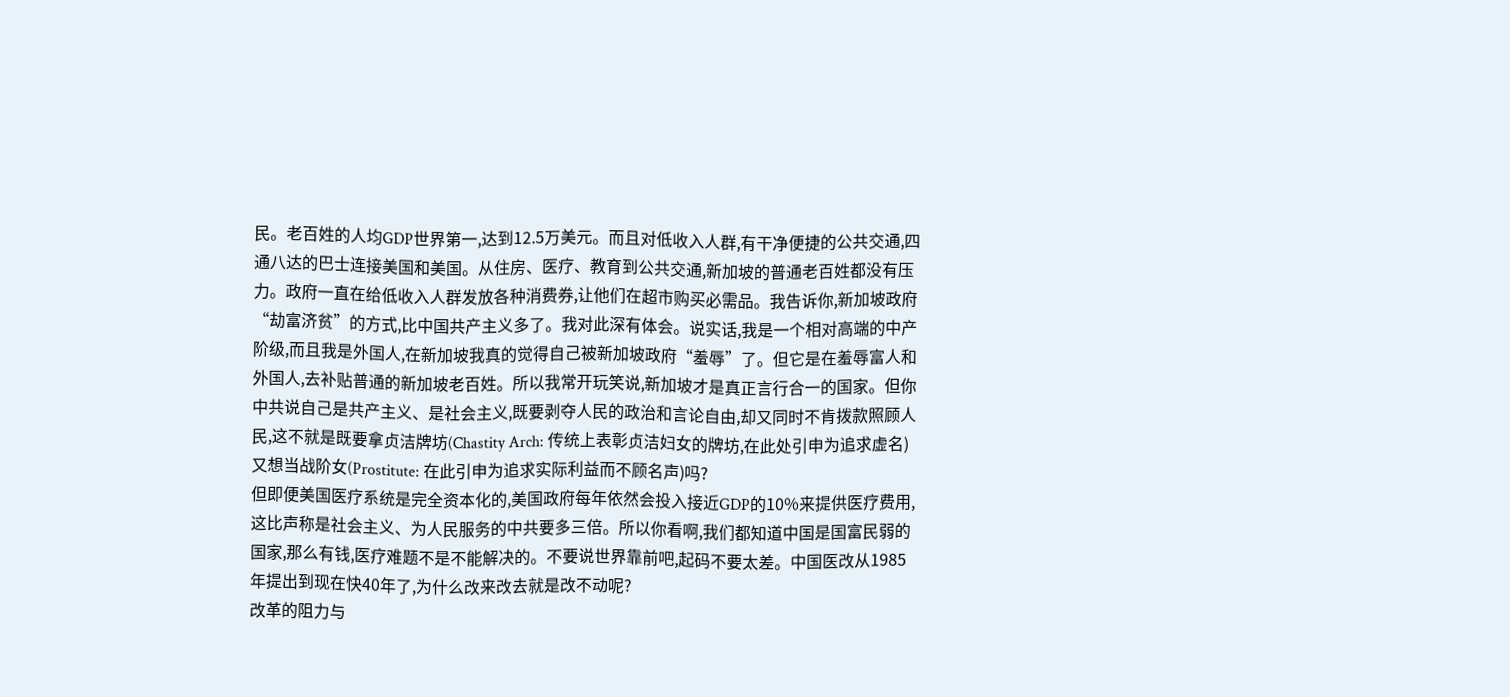民。老百姓的人均GDP世界第一,达到12.5万美元。而且对低收入人群,有干净便捷的公共交通,四通八达的巴士连接美国和美国。从住房、医疗、教育到公共交通,新加坡的普通老百姓都没有压力。政府一直在给低收入人群发放各种消费券,让他们在超市购买必需品。我告诉你,新加坡政府“劫富济贫”的方式,比中国共产主义多了。我对此深有体会。说实话,我是一个相对高端的中产阶级,而且我是外国人,在新加坡我真的觉得自己被新加坡政府“羞辱”了。但它是在羞辱富人和外国人,去补贴普通的新加坡老百姓。所以我常开玩笑说,新加坡才是真正言行合一的国家。但你中共说自己是共产主义、是社会主义,既要剥夺人民的政治和言论自由,却又同时不肯拨款照顾人民,这不就是既要拿贞洁牌坊(Chastity Arch: 传统上表彰贞洁妇女的牌坊,在此处引申为追求虚名)又想当战阶女(Prostitute: 在此引申为追求实际利益而不顾名声)吗?
但即便美国医疗系统是完全资本化的,美国政府每年依然会投入接近GDP的10%来提供医疗费用,这比声称是社会主义、为人民服务的中共要多三倍。所以你看啊,我们都知道中国是国富民弱的国家,那么有钱,医疗难题不是不能解决的。不要说世界靠前吧,起码不要太差。中国医改从1985年提出到现在快40年了,为什么改来改去就是改不动呢?
改革的阻力与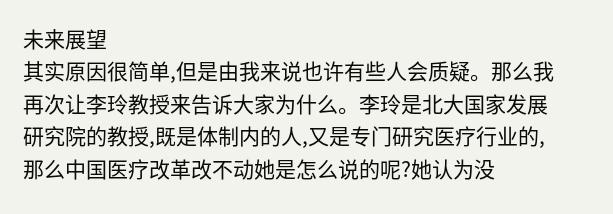未来展望
其实原因很简单,但是由我来说也许有些人会质疑。那么我再次让李玲教授来告诉大家为什么。李玲是北大国家发展研究院的教授,既是体制内的人,又是专门研究医疗行业的,那么中国医疗改革改不动她是怎么说的呢?她认为没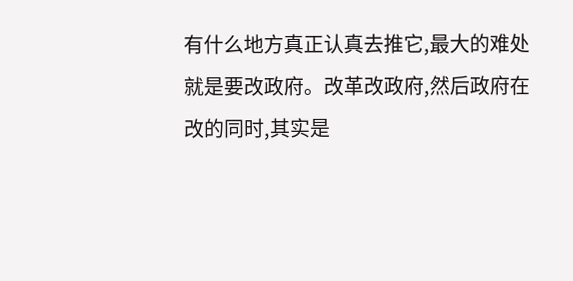有什么地方真正认真去推它,最大的难处就是要改政府。改革改政府,然后政府在改的同时,其实是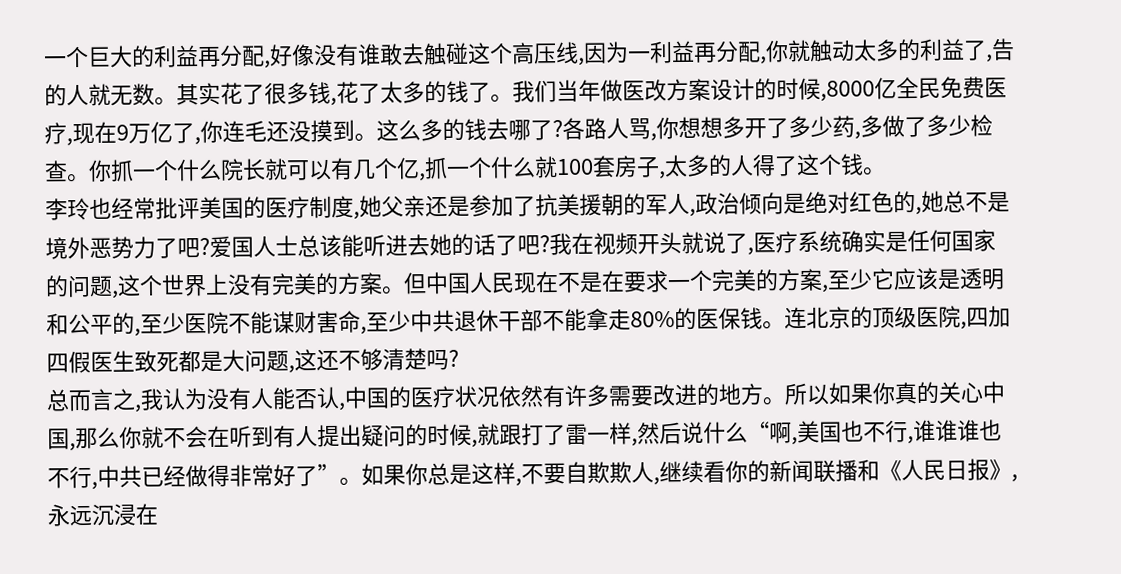一个巨大的利益再分配,好像没有谁敢去触碰这个高压线,因为一利益再分配,你就触动太多的利益了,告的人就无数。其实花了很多钱,花了太多的钱了。我们当年做医改方案设计的时候,8000亿全民免费医疗,现在9万亿了,你连毛还没摸到。这么多的钱去哪了?各路人骂,你想想多开了多少药,多做了多少检查。你抓一个什么院长就可以有几个亿,抓一个什么就100套房子,太多的人得了这个钱。
李玲也经常批评美国的医疗制度,她父亲还是参加了抗美援朝的军人,政治倾向是绝对红色的,她总不是境外恶势力了吧?爱国人士总该能听进去她的话了吧?我在视频开头就说了,医疗系统确实是任何国家的问题,这个世界上没有完美的方案。但中国人民现在不是在要求一个完美的方案,至少它应该是透明和公平的,至少医院不能谋财害命,至少中共退休干部不能拿走80%的医保钱。连北京的顶级医院,四加四假医生致死都是大问题,这还不够清楚吗?
总而言之,我认为没有人能否认,中国的医疗状况依然有许多需要改进的地方。所以如果你真的关心中国,那么你就不会在听到有人提出疑问的时候,就跟打了雷一样,然后说什么“啊,美国也不行,谁谁谁也不行,中共已经做得非常好了”。如果你总是这样,不要自欺欺人,继续看你的新闻联播和《人民日报》,永远沉浸在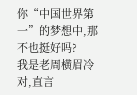你“中国世界第一”的梦想中,那不也挺好吗?
我是老周横眉冷对,直言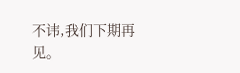不讳,我们下期再见。